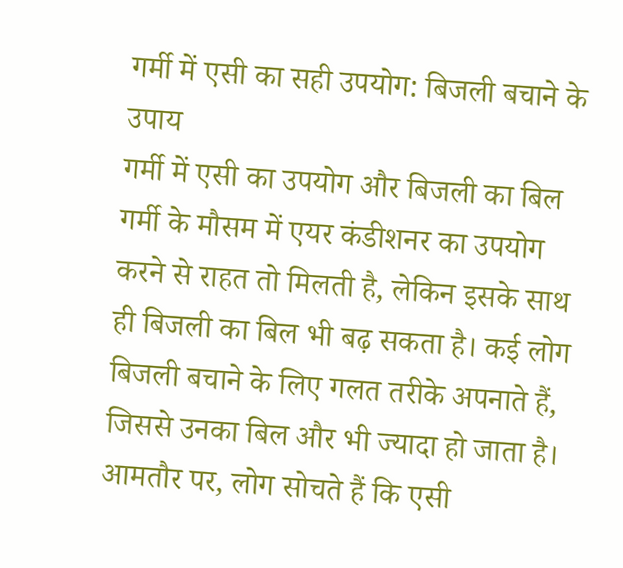गर्मी में एसी का सही उपयोग: बिजली बचाने के उपाय
गर्मी में एसी का उपयोग और बिजली का बिल
गर्मी के मौसम में एयर कंडीशनर का उपयोग करने से राहत तो मिलती है, लेकिन इसके साथ ही बिजली का बिल भी बढ़ सकता है। कई लोग बिजली बचाने के लिए गलत तरीके अपनाते हैं, जिससे उनका बिल और भी ज्यादा हो जाता है। आमतौर पर, लोग सोचते हैं कि एसी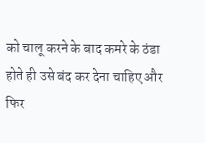को चालू करने के बाद कमरे के ठंडा होते ही उसे बंद कर देना चाहिए और फिर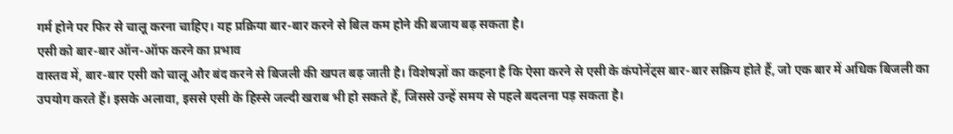गर्म होने पर फिर से चालू करना चाहिए। यह प्रक्रिया बार-बार करने से बिल कम होने की बजाय बढ़ सकता है।
एसी को बार-बार ऑन-ऑफ करने का प्रभाव
वास्तव में, बार-बार एसी को चालू और बंद करने से बिजली की खपत बढ़ जाती है। विशेषज्ञों का कहना है कि ऐसा करने से एसी के कंपोनेंट्स बार-बार सक्रिय होते हैं, जो एक बार में अधिक बिजली का उपयोग करते हैं। इसके अलावा, इससे एसी के हिस्से जल्दी खराब भी हो सकते हैं, जिससे उन्हें समय से पहले बदलना पड़ सकता है।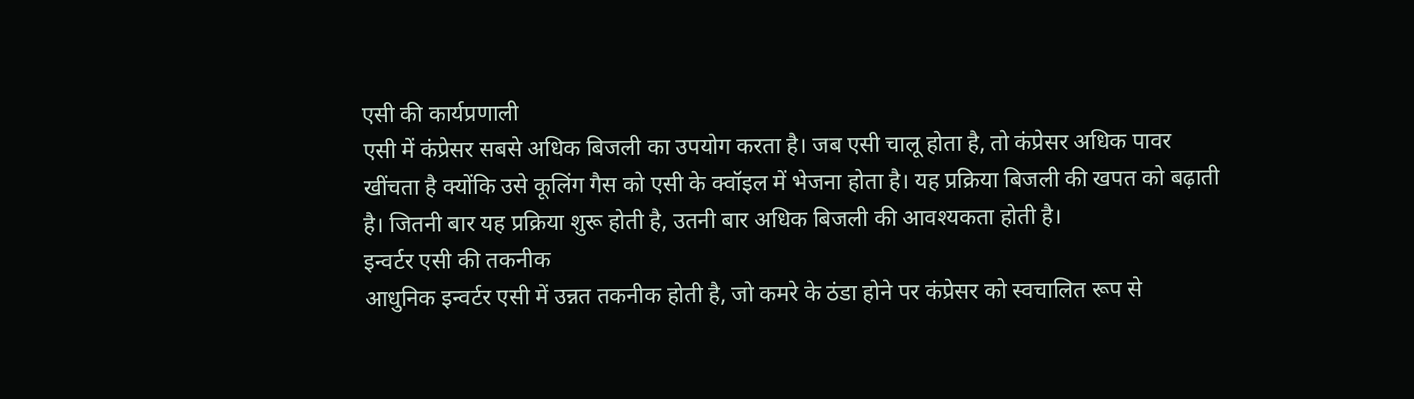एसी की कार्यप्रणाली
एसी में कंप्रेसर सबसे अधिक बिजली का उपयोग करता है। जब एसी चालू होता है, तो कंप्रेसर अधिक पावर खींचता है क्योंकि उसे कूलिंग गैस को एसी के क्वॉइल में भेजना होता है। यह प्रक्रिया बिजली की खपत को बढ़ाती है। जितनी बार यह प्रक्रिया शुरू होती है, उतनी बार अधिक बिजली की आवश्यकता होती है।
इन्वर्टर एसी की तकनीक
आधुनिक इन्वर्टर एसी में उन्नत तकनीक होती है, जो कमरे के ठंडा होने पर कंप्रेसर को स्वचालित रूप से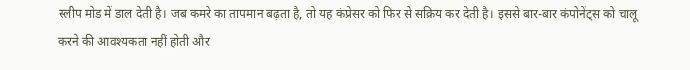स्लीप मोड में डाल देती है। जब कमरे का तापमान बढ़ता है, तो यह कंप्रेसर को फिर से सक्रिय कर देती है। इससे बार-बार कंपोनेंट्स को चालू करने की आवश्यकता नहीं होती और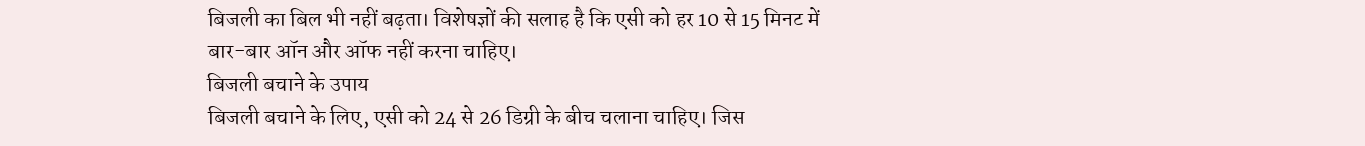बिजली का बिल भी नहीं बढ़ता। विशेषज्ञों की सलाह है कि एसी को हर 10 से 15 मिनट में बार-बार ऑन और ऑफ नहीं करना चाहिए।
बिजली बचाने के उपाय
बिजली बचाने के लिए, एसी को 24 से 26 डिग्री के बीच चलाना चाहिए। जिस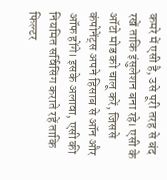कमरे में एसी है, उसे पूरी तरह से बंद रखें ताकि इंसुलेशन बना रहे। एसी के ऑटो मोड को चालू करें, जिससे कंपोनेंट्स अपने हिसाब से ऑन और ऑफ होंगे। इसके अलावा, एसी की नियमित सर्विसिंग कराते रहें ताकि फिल्टर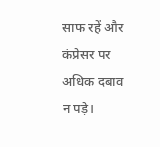साफ रहें और कंप्रेसर पर अधिक दबाव न पड़े।